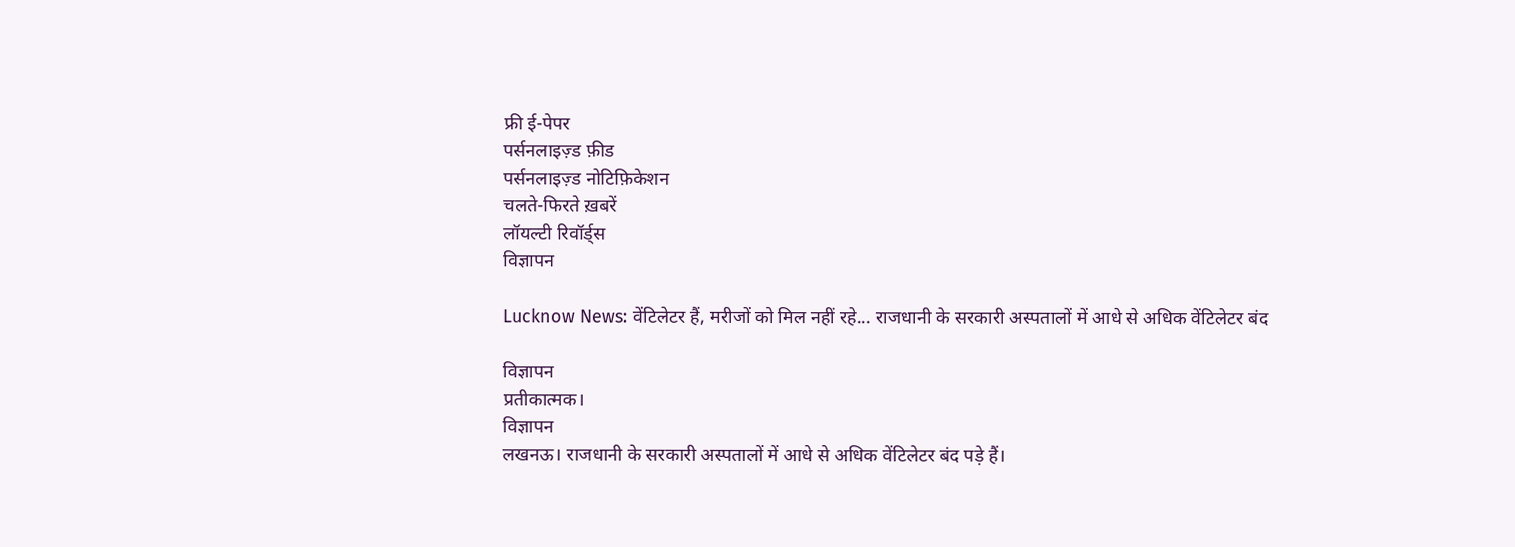फ्री ई-पेपर
पर्सनलाइज़्ड फ़ीड
पर्सनलाइज़्ड नोटिफ़िकेशन
चलते-फिरते ख़बरें
लॉयल्टी रिवॉर्ड्स
विज्ञापन

Lucknow News: वेंटिलेटर हैं, मरीजों को मिल नहीं रहे... राजधानी के सरकारी अस्पतालों में आधे से अधिक वेंटिलेटर बंद

विज्ञापन
प्रतीकात्मक।
विज्ञापन
लखनऊ। राजधानी के सरकारी अस्पतालों में आधे से अधिक वेंटिलेटर बंद पड़े हैं।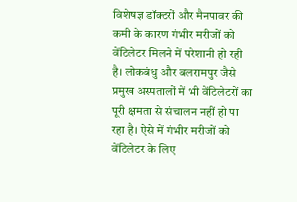विशेषज्ञ डॉक्टरों और मैनपावर की कमी के कारण गंभीर मरीजों को वेंटिलेटर मिलने में परेशानी हो रही है। लोकबंधु और बलरामपुर जैसे प्रमुख अस्पतालों में भी वेंटिलेटरों का पूरी क्षमता से संचालन नहीं हो पा रहा है। ऐसे में गंभीर मरीजों को वेंटिलेटर के लिए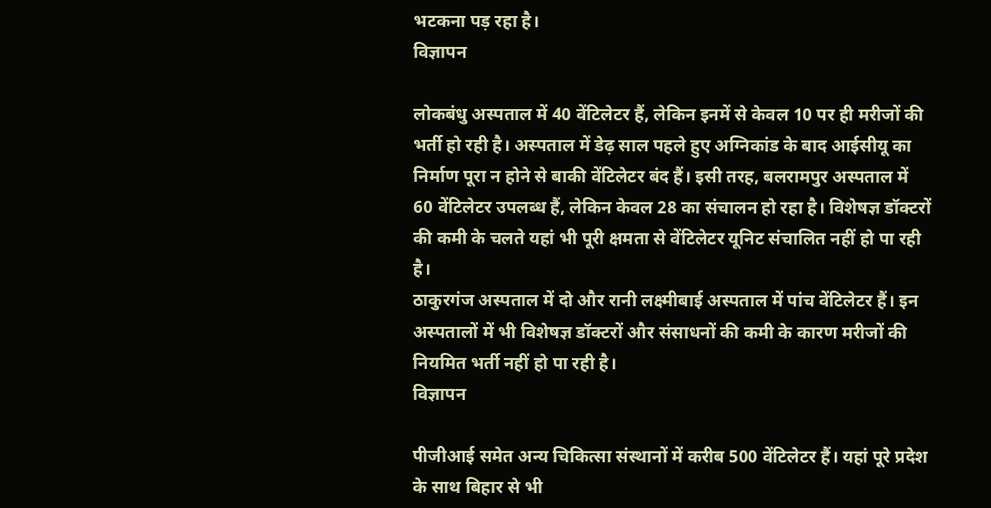भटकना पड़ रहा है।
विज्ञापन

लोकबंधु अस्पताल में 40 वेंटिलेटर हैं, लेकिन इनमें से केवल 10 पर ही मरीजों की भर्ती हो रही है। अस्पताल में डेढ़ साल पहले हुए अग्निकांड के बाद आईसीयू का निर्माण पूरा न होने से बाकी वेंटिलेटर बंद हैं। इसी तरह, बलरामपुर अस्पताल में 60 वेंटिलेटर उपलब्ध हैं, लेकिन केवल 28 का संचालन हो रहा है। विशेषज्ञ डॉक्टरों की कमी के चलते यहां भी पूरी क्षमता से वेंटिलेटर यूनिट संचालित नहीं हो पा रही है।
ठाकुरगंज अस्पताल में दो और रानी लक्ष्मीबाई अस्पताल में पांच वेंटिलेटर हैं। इन अस्पतालों में भी विशेषज्ञ डॉक्टरों और संसाधनों की कमी के कारण मरीजों की नियमित भर्ती नहीं हो पा रही है।
विज्ञापन

पीजीआई समेत अन्य चिकित्सा संस्थानों में करीब 500 वेंटिलेटर हैं। यहां पूरे प्रदेश के साथ बिहार से भी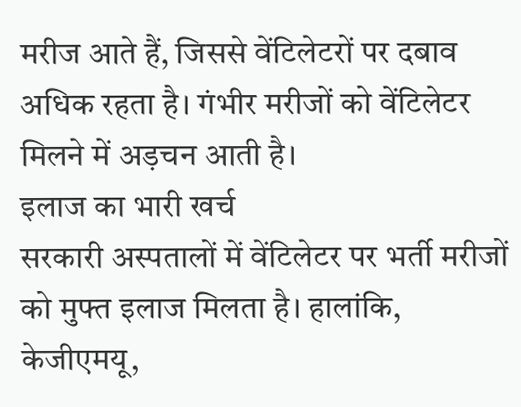मरीज आते हैं, जिससे वेंटिलेटरों पर दबाव अधिक रहता है। गंभीर मरीजों को वेंटिलेटर मिलने में अड़चन आती है।
इलाज का भारी खर्च
सरकारी अस्पतालों में वेंटिलेटर पर भर्ती मरीजों को मुफ्त इलाज मिलता है। हालांकि, केजीएमयू,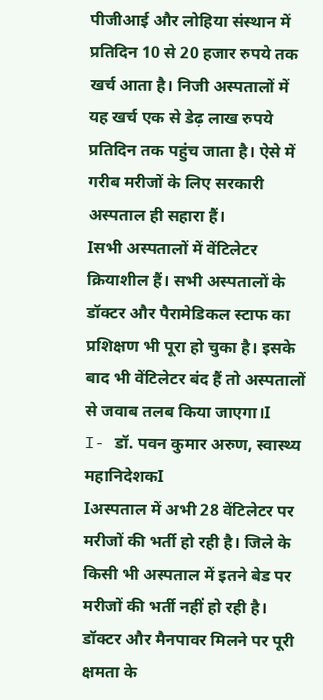पीजीआई और लोहिया संस्थान में प्रतिदिन 10 से 20 हजार रुपये तक खर्च आता है। निजी अस्पतालों में यह खर्च एक से डेढ़ लाख रुपये प्रतिदिन तक पहुंच जाता है। ऐसे में गरीब मरीजों के लिए सरकारी अस्पताल ही सहारा हैं।
Iसभी अस्पतालों में वेंटिलेटर क्रियाशील हैं। सभी अस्पतालों के डॉक्टर और पैरामेडिकल स्टाफ का प्रशिक्षण भी पूरा हो चुका है। इसके बाद भी वेंटिलेटर बंद हैं तो अस्पतालों से जवाब तलब किया जाएगा।I
I- डॉ. पवन कुमार अरुण, स्वास्थ्य महानिदेशकI
Iअस्पताल में अभी 28 वेंटिलेटर पर मरीजों की भर्ती हो रही है। जिले के किसी भी अस्पताल में इतने बेड पर मरीजों की भर्ती नहीं हो रही है। डॉक्टर और मैनपावर मिलने पर पूरी क्षमता के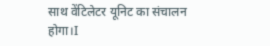साथ वेंटिलेटर यूनिट का संचालन होगा।I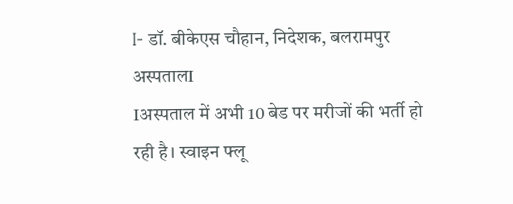I- डॉ. बीकेएस चौहान, निदेशक, बलरामपुर अस्पतालI
Iअस्पताल में अभी 10 बेड पर मरीजों की भर्ती हो रही है। स्वाइन फ्लू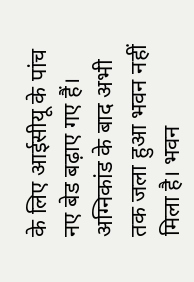के लिए आईसीयू के पांच नए बेड बढ़ाए गए हैं। अग्निकांड के बाद अभी तक जला हुआ भवन नहीं मिला है। भवन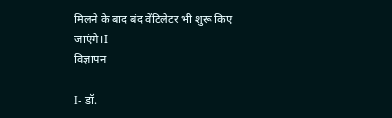मिलने के बाद बंद वेंटिलेटर भी शुरू किए जाएंगे।I
विज्ञापन

I- डॉ.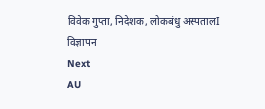विवेक गुप्ता, निदेशक, लोकबंधु अस्पतालI
विज्ञापन
Next
AU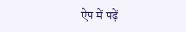ऐप में पढ़ें